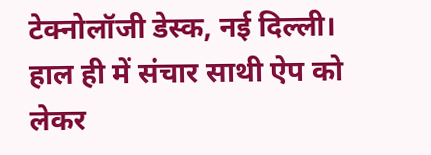टेक्नोलॉजी डेस्क, नई दिल्ली। हाल ही में संचार साथी ऐप को लेकर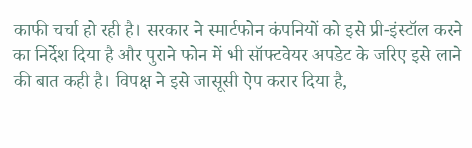काफी चर्चा हो रही है। सरकार ने स्मार्टफोन कंपनियों को इसे प्री-इंस्टॉल करने का निर्देश दिया है और पुराने फोन में भी सॉफ्टवेयर अपडेट के जरिए इसे लाने की बात कही है। विपक्ष ने इसे जासूसी ऐप करार दिया है,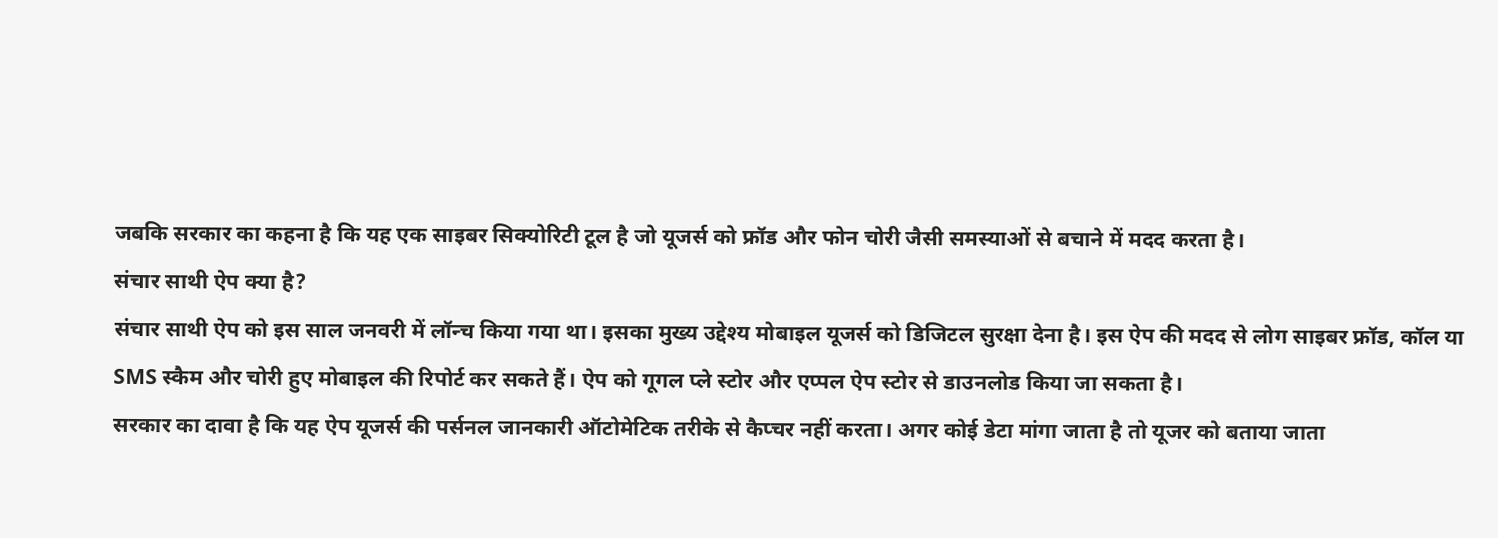जबकि सरकार का कहना है कि यह एक साइबर सिक्योरिटी टूल है जो यूजर्स को फ्रॉड और फोन चोरी जैसी समस्याओं से बचाने में मदद करता है।
संचार साथी ऐप क्या है?
संचार साथी ऐप को इस साल जनवरी में लॉन्च किया गया था। इसका मुख्य उद्देश्य मोबाइल यूजर्स को डिजिटल सुरक्षा देना है। इस ऐप की मदद से लोग साइबर फ्रॉड, कॉल या SMS स्कैम और चोरी हुए मोबाइल की रिपोर्ट कर सकते हैं। ऐप को गूगल प्ले स्टोर और एप्पल ऐप स्टोर से डाउनलोड किया जा सकता है।
सरकार का दावा है कि यह ऐप यूजर्स की पर्सनल जानकारी ऑटोमेटिक तरीके से कैप्चर नहीं करता। अगर कोई डेटा मांगा जाता है तो यूजर को बताया जाता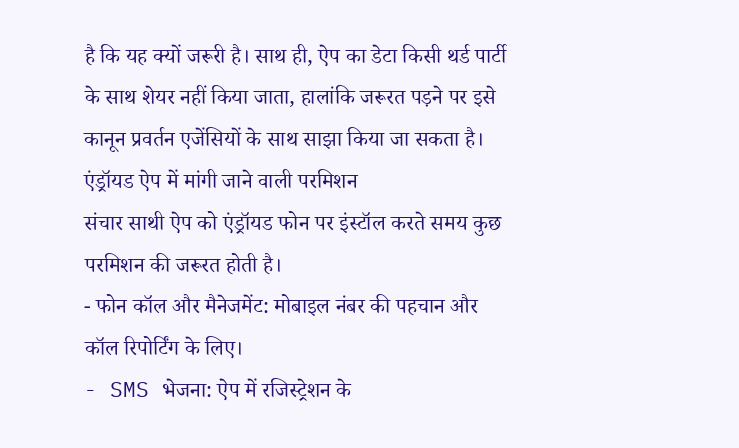है कि यह क्यों जरूरी है। साथ ही, ऐप का डेटा किसी थर्ड पार्टी के साथ शेयर नहीं किया जाता, हालांकि जरूरत पड़ने पर इसे कानून प्रवर्तन एजेंसियों के साथ साझा किया जा सकता है।
एंड्रॉयड ऐप में मांगी जाने वाली परमिशन
संचार साथी ऐप को एंड्रॉयड फोन पर इंस्टॉल करते समय कुछ परमिशन की जरूरत होती है।
- फोन कॉल और मैनेजमेंट: मोबाइल नंबर की पहचान और कॉल रिपोर्टिंग के लिए।
- SMS भेजना: ऐप में रजिस्ट्रेशन के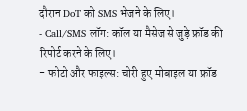दौरान DoT को SMS भेजने के लिए।
- Call/SMS लॉग: कॉल या मैसेज से जुड़े फ्रॉड की रिपोर्ट करने के लिए।
- फोटो और फाइल्स: चोरी हुए मोबाइल या फ्रॉड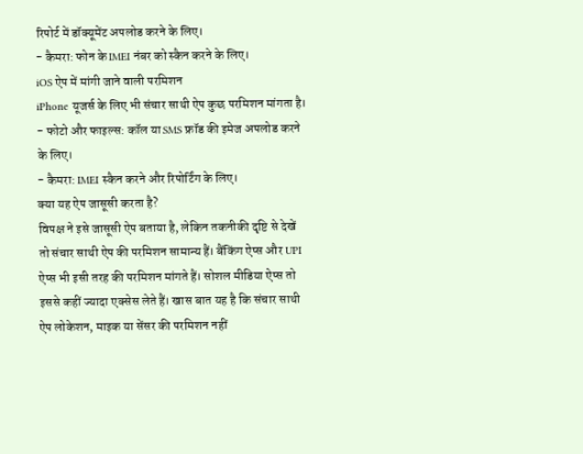रिपोर्ट में डॉक्यूमेंट अपलोड करने के लिए।
- कैमरा: फोन के IMEI नंबर को स्कैन करने के लिए।
iOS ऐप में मांगी जाने वाली परमिशन
iPhone यूजर्स के लिए भी संचार साथी ऐप कुछ परमिशन मांगता है।
- फोटो और फाइल्स: कॉल या SMS फ्रॉड की इमेज अपलोड करने के लिए।
- कैमरा: IMEI स्कैन करने और रिपोर्टिंग के लिए।
क्या यह ऐप जासूसी करता है?
विपक्ष ने इसे जासूसी ऐप बताया है, लेकिन तकनीकी दृष्टि से देखें तो संचार साथी ऐप की परमिशन सामान्य हैं। बैंकिंग ऐप्स और UPI ऐप्स भी इसी तरह की परमिशन मांगते हैं। सोशल मीडिया ऐप्स तो इससे कहीं ज्यादा एक्सेस लेते हैं। खास बात यह है कि संचार साथी ऐप लोकेशन, माइक या सेंसर की परमिशन नहीं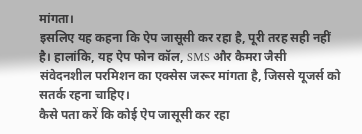मांगता।
इसलिए यह कहना कि ऐप जासूसी कर रहा है, पूरी तरह सही नहीं है। हालांकि, यह ऐप फोन कॉल, SMS और कैमरा जैसी संवेदनशील परमिशन का एक्सेस जरूर मांगता है, जिससे यूजर्स को सतर्क रहना चाहिए।
कैसे पता करें कि कोई ऐप जासूसी कर रहा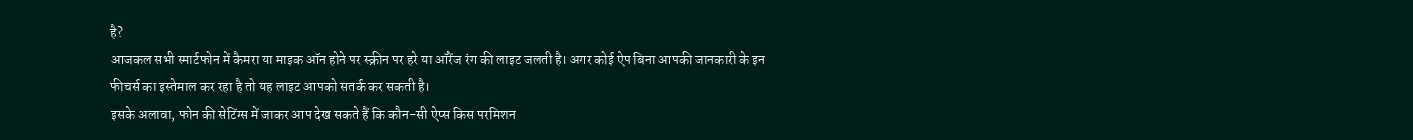है?
आजकल सभी स्मार्टफोन में कैमरा या माइक ऑन होने पर स्क्रीन पर हरे या ऑरेंज रंग की लाइट जलती है। अगर कोई ऐप बिना आपकी जानकारी के इन फीचर्स का इस्तेमाल कर रहा है तो यह लाइट आपको सतर्क कर सकती है।
इसके अलावा, फोन की सेटिंग्स में जाकर आप देख सकते हैं कि कौन-सी ऐप्स किस परमिशन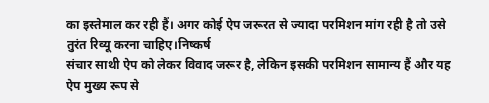का इस्तेमाल कर रही हैं। अगर कोई ऐप जरूरत से ज्यादा परमिशन मांग रही है तो उसे तुरंत रिव्यू करना चाहिए।निष्कर्ष
संचार साथी ऐप को लेकर विवाद जरूर है, लेकिन इसकी परमिशन सामान्य हैं और यह ऐप मुख्य रूप से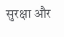सुरक्षा और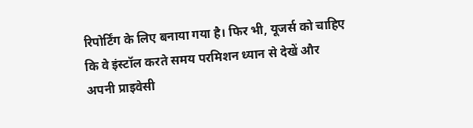रिपोर्टिंग के लिए बनाया गया है। फिर भी, यूजर्स को चाहिए कि वे इंस्टॉल करते समय परमिशन ध्यान से देखें और अपनी प्राइवेसी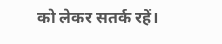को लेकर सतर्क रहें।